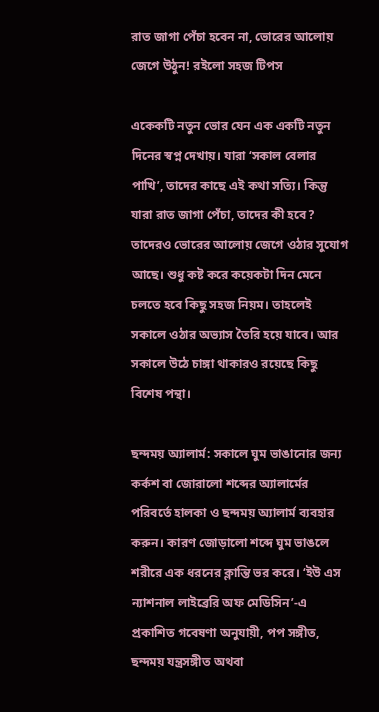রাত জাগা পেঁচা হবেন না, ভোরের আলোয় জেগে উঠুন! রইলো সহজ টিপস

একেকটি নতুন ভোর যেন এক একটি নতুন দিনের স্বপ্ন দেখায়। যারা ‘সকাল বেলার পাখি’, তাদের কাছে এই কথা সত্যি। কিন্তু যারা রাত জাগা পেঁচা, তাদের কী হবে? তাদেরও ভোরের আলোয় জেগে ওঠার সুযোগ আছে। শুধু কষ্ট করে কয়েকটা দিন মেনে চলতে হবে কিছু সহজ নিয়ম। তাহলেই সকালে ওঠার অভ্যাস তৈরি হয়ে যাবে। আর সকালে উঠে চাঙ্গা থাকারও রয়েছে কিছু বিশেষ পন্থা।

ছন্দময় অ্যালার্ম: সকালে ঘুম ভাঙানোর জন্য কর্কশ বা জোরালো শব্দের অ্যালার্মের পরিবর্তে হালকা ও ছন্দময় অ্যালার্ম ব্যবহার করুন। কারণ জোড়ালো শব্দে ঘুম ভাঙলে শরীরে এক ধরনের ক্লান্তি ভর করে। ‘ইউ এস ন্যাশনাল লাইব্রেরি অফ মেডিসিন’-এ প্রকাশিত গবেষণা অনুযায়ী, পপ সঙ্গীত, ছন্দময় যন্ত্রসঙ্গীত অথবা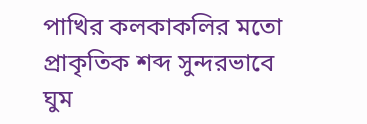পাখির কলকাকলির মতো প্রাকৃতিক শব্দ সুন্দরভাবে ঘুম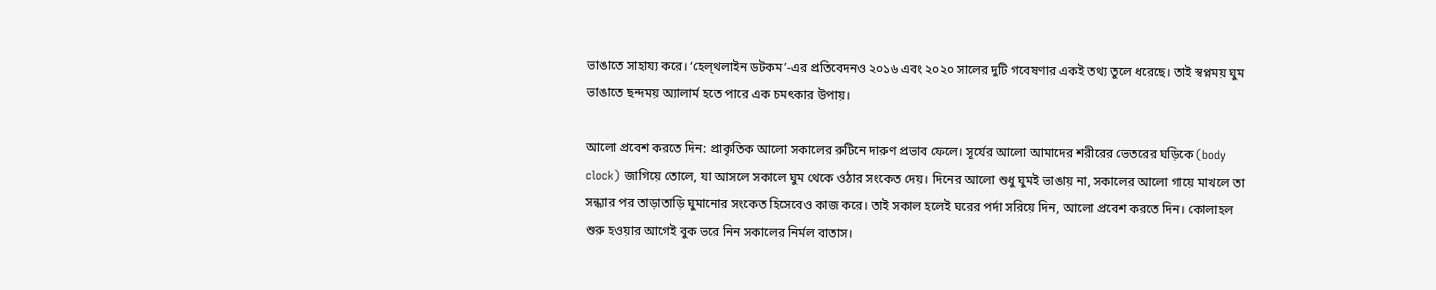ভাঙাতে সাহায্য করে। ‘হেল্থলাইন ডটকম’-এর প্রতিবেদনও ২০১৬ এবং ২০২০ সালের দুটি গবেষণার একই তথ্য তুলে ধরেছে। তাই স্বপ্নময় ঘুম ভাঙাতে ছন্দময় অ্যালার্ম হতে পারে এক চমৎকার উপায়।

আলো প্রবেশ করতে দিন: প্রাকৃতিক আলো সকালের রুটিনে দারুণ প্রভাব ফেলে। সূর্যের আলো আমাদের শরীরের ভেতরের ঘড়িকে (body clock) জাগিয়ে তোলে, যা আসলে সকালে ঘুম থেকে ওঠার সংকেত দেয়। দিনের আলো শুধু ঘুমই ভাঙায় না, সকালের আলো গায়ে মাখলে তা সন্ধ্যার পর তাড়াতাড়ি ঘুমানোর সংকেত হিসেবেও কাজ করে। তাই সকাল হলেই ঘরের পর্দা সরিয়ে দিন, আলো প্রবেশ করতে দিন। কোলাহল শুরু হওয়ার আগেই বুক ভরে নিন সকালের নির্মল বাতাস।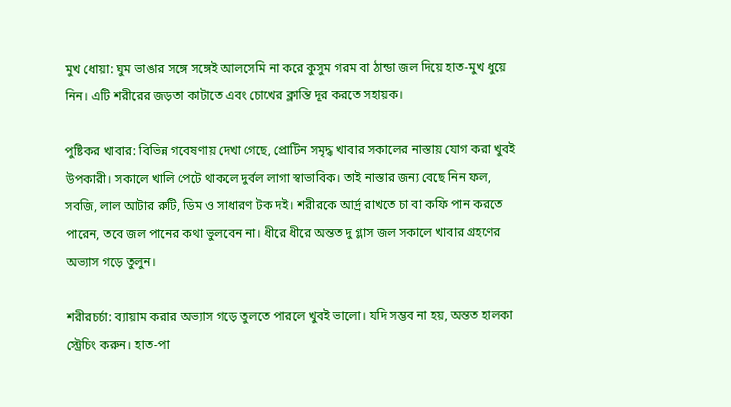মুখ ধোয়া: ঘুম ভাঙার সঙ্গে সঙ্গেই আলসেমি না করে কুসুম গরম বা ঠান্ডা জল দিয়ে হাত-মুখ ধুয়ে নিন। এটি শরীরের জড়তা কাটাতে এবং চোখের ক্লান্তি দূর করতে সহায়ক।

পুষ্টিকর খাবার: বিভিন্ন গবেষণায় দেখা গেছে, প্রোটিন সমৃদ্ধ খাবার সকালের নাস্তায় যোগ করা খুবই উপকারী। সকালে খালি পেটে থাকলে দুর্বল লাগা স্বাভাবিক। তাই নাস্তার জন্য বেছে নিন ফল, সবজি, লাল আটার রুটি, ডিম ও সাধারণ টক দই। শরীরকে আর্দ্র রাখতে চা বা কফি পান করতে পারেন, তবে জল পানের কথা ভুলবেন না। ধীরে ধীরে অন্তত দু গ্লাস জল সকালে খাবার গ্রহণের অভ্যাস গড়ে তুলুন।

শরীরচর্চা: ব্যায়াম করার অভ্যাস গড়ে তুলতে পারলে খুবই ভালো। যদি সম্ভব না হয়, অন্তত হালকা স্ট্রেচিং করুন। হাত-পা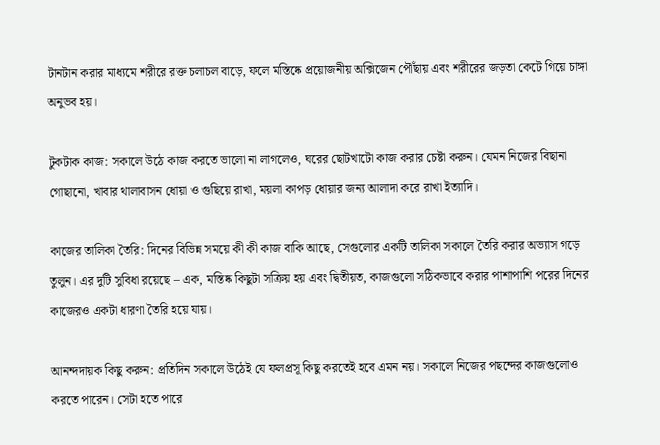টানটান করার মাধ্যমে শরীরে রক্ত চলাচল বাড়ে, ফলে মস্তিষ্কে প্রয়োজনীয় অক্সিজেন পৌঁছায় এবং শরীরের জড়তা কেটে গিয়ে চাঙ্গা অনুভব হয়।

টুকটাক কাজ: সকালে উঠে কাজ করতে ভালো না লাগলেও, ঘরের ছোটখাটো কাজ করার চেষ্টা করুন। যেমন নিজের বিছানা গোছানো, খাবার থালাবাসন ধোয়া ও গুছিয়ে রাখা, ময়লা কাপড় ধোয়ার জন্য আলাদা করে রাখা ইত্যাদি।

কাজের তালিকা তৈরি: দিনের বিভিন্ন সময়ে কী কী কাজ বাকি আছে, সেগুলোর একটি তালিকা সকালে তৈরি করার অভ্যাস গড়ে তুলুন। এর দুটি সুবিধা রয়েছে – এক, মস্তিষ্ক কিছুটা সক্রিয় হয় এবং দ্বিতীয়ত, কাজগুলো সঠিকভাবে করার পাশাপাশি পরের দিনের কাজেরও একটা ধারণা তৈরি হয়ে যায়।

আনন্দদায়ক কিছু করুন: প্রতিদিন সকালে উঠেই যে ফলপ্রসূ কিছু করতেই হবে এমন নয়। সকালে নিজের পছন্দের কাজগুলোও করতে পারেন। সেটা হতে পারে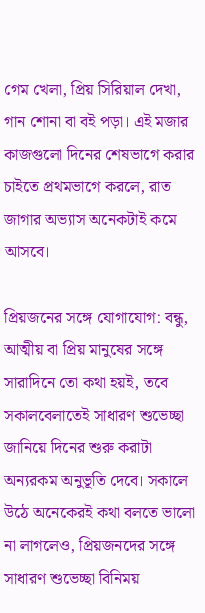গেম খেলা, প্রিয় সিরিয়াল দেখা, গান শোনা বা বই পড়া। এই মজার কাজগুলো দিনের শেষভাগে করার চাইতে প্রথমভাগে করলে, রাত জাগার অভ্যাস অনেকটাই কমে আসবে।

প্রিয়জনের সঙ্গে যোগাযোগ: বন্ধু, আত্মীয় বা প্রিয় মানুষের সঙ্গে সারাদিনে তো কথা হয়ই, তবে সকালবেলাতেই সাধারণ শুভেচ্ছা জানিয়ে দিনের শুরু করাটা অন্যরকম অনুভূতি দেবে। সকালে উঠে অনেকেরই কথা বলতে ভালো না লাগলেও, প্রিয়জনদের সঙ্গে সাধারণ শুভেচ্ছা বিনিময়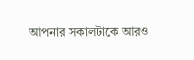আপনার সকালটাকে আরও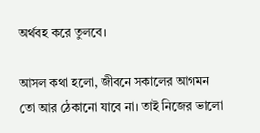অর্থবহ করে তুলবে।

আসল কথা হলো, জীবনে সকালের আগমন তো আর ঠেকানো যাবে না। তাই নিজের ভালো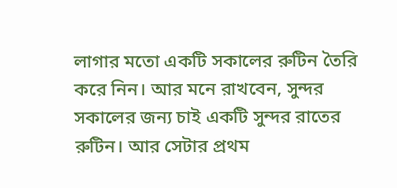লাগার মতো একটি সকালের রুটিন তৈরি করে নিন। আর মনে রাখবেন, সুন্দর সকালের জন্য চাই একটি সুন্দর রাতের রুটিন। আর সেটার প্রথম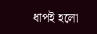ধাপই হলো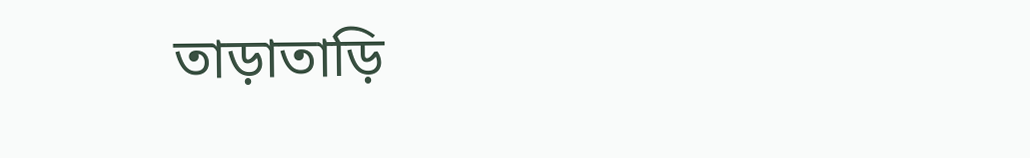তাড়াতাড়ি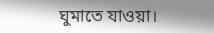ঘুমাতে যাওয়া।